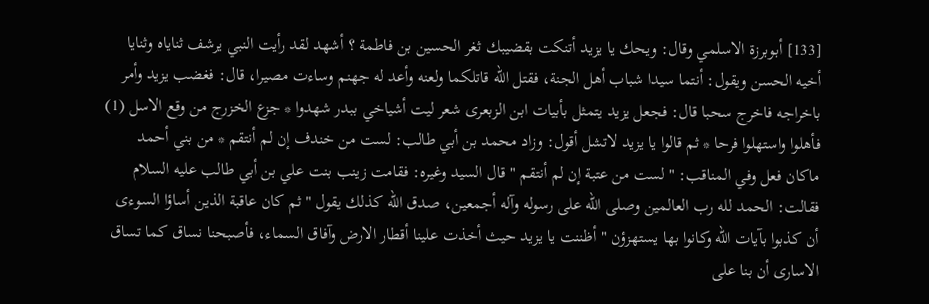[133] أبوبرزة الاسلمي وقال: ويحك يا يزيد أتنكت بقضيبك ثغر الحسين بن فاطمة ؟ أشهد لقد رأيت النبي يرشف ثناياه وثنايا أخيه الحسن ويقول: أنتما سيدا شباب أهل الجنة، فقتل الله قاتلكما ولعنه وأعد له جهنم وساءت مصيرا، قال: فغضب يزيد وأمر باخراجه فاخرج سحبا قال: فجعل يزيد يتمثل بأبيات ابن الزبعرى شعر ليت أشياخي ببدر شهدوا * جزع الخزرج من وقع الاسل (1) فأهلوا واستهلوا فرحا * ثم قالوا يا يزيد لاتشل أقول: وزاد محمد بن أبي طالب: لست من خندف إن لم أنتقم * من بني أحمد ماكان فعل وفي المناقب: " لست من عتبة إن لم أنتقم " قال السيد وغيره: فقامت زينب بنت علي بن أبي طالب عليه السلام فقالت: الحمد لله رب العالمين وصلى الله على رسوله وآله أجمعين، صدق الله كذلك يقول " ثم كان عاقبة الذين أساؤا السوءى أن كذبوا بآيات الله وكانوا بها يستهزؤن " أظننت يا يزيد حيث أخذت علينا أقطار الارض وآفاق السماء، فأصبحنا نساق كما تساق الاسارى أن بنا على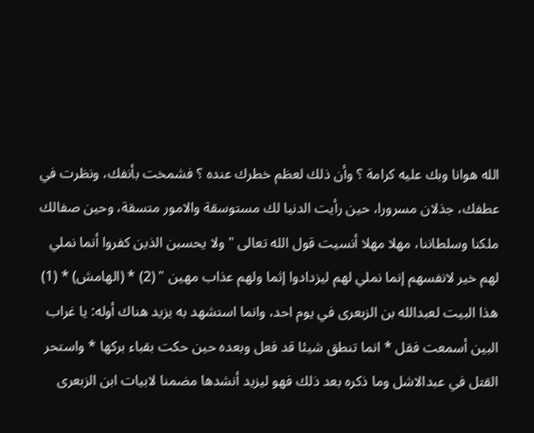الله هوانا وبك عليه كرامة ؟ وأن ذلك لعظم خطرك عنده ؟ فشمخت بأنفك، ونظرت في عطفك، جذلان مسرورا، حين رأيت الدنيا لك مستوسقة والامور متسقة، وحين صفالك ملكنا وسلطاننا، مهلا مهلا أنسيت قول الله تعالى " ولا يحسبن الذين كفروا أنما نملي لهم خير لانفسهم إنما نملي لهم ليزدادوا إثما ولهم عذاب مهين " (2) * (الهامش) * (1) هذا البيت لعبدالله بن الزبعرى في يوم احد، وانما استشهد به يزيد هناك أوله: يا غراب البين أسمعت فقل * انما تنطق شيئا قد فعل وبعده حين حكت بقباء بركها * واستحر القتل في عبدالاشل وما ذكره بعد ذلك فهو ليزيد أنشدها مضمنا لابيات ابن الزبعرى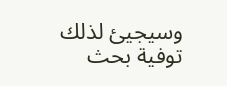وسيجيئ لذلك توفية بحث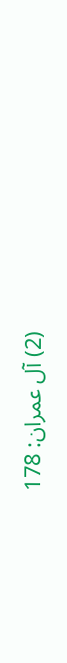(2) آل عمران: 178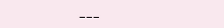___